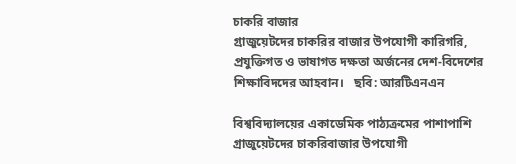চাকরি বাজার
গ্রাজুয়েটদের চাকরির বাজার উপযোগী কারিগরি, প্রযুক্তিগত ও ভাষাগত দক্ষতা অর্জনের দেশ-বিদেশের শিক্ষাবিদদের আহবান।   ছবি: আরটিএনএন

বিশ্ববিদ্যালয়ের একাডেমিক পাঠ্যক্রমের পাশাপাশি গ্রাজুয়েটদের চাকরিবাজার উপযোগী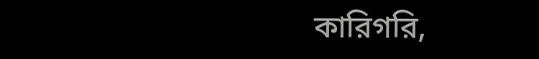কারিগরি,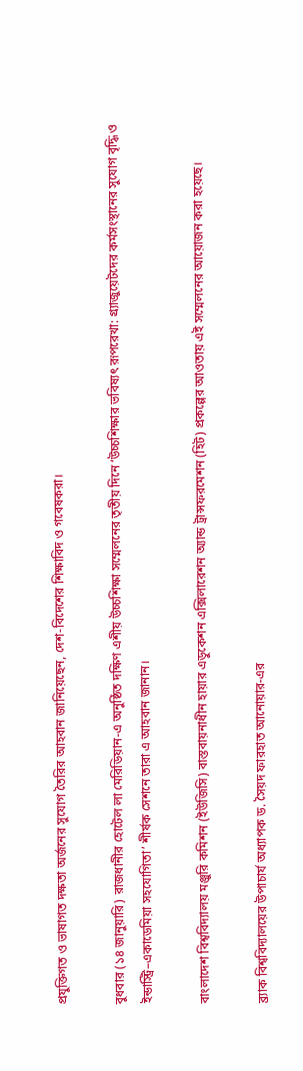প্রযুক্তিগত ও ভাষাগত দক্ষতা অর্জনের সুযোগ তৈরির আহবান জানিয়েছেন, দেশ-বিদেশের শিক্ষাবিদ ও গবেষকরা।

বুধবার (১৪ জানুয়ারি) রাজধানীর হোটেল লা মেরিডিয়ান-এ অনুষ্ঠিত দক্ষিণ এশীয় উচ্চশিক্ষা সম্মেলনের তৃতীয় দিনে ‘উচ্চশিক্ষার ভবিষ্যৎ রূপরেখা: গ্র্যাজুয়েটদের কর্মসংস্থানের সুযোগ বৃদ্ধি ও ইন্ডাস্ট্রি–একাডেমিয়া সহযোগিতা’ শীর্ষক সেশনে তারা এ আহবান জানান।

বাংলাদেশ বিশ্ববিদ্যালয় মঞ্জুরি কমিশন (ইউজিসি) বাস্তবায়নাধীন হায়ার এডুকেশন এক্সিলারেশন অ্যান্ড ট্রান্সফরমেশন (হিট) প্রকল্পের আওতায় এই সম্মেলনের আয়োজন করা হয়েছে।

ব্র্যাক বিশ্ববিদ্যালয়ের উপাচার্য অধ্যাপক ড. সৈয়দ ফারহাত আনোয়ার-এর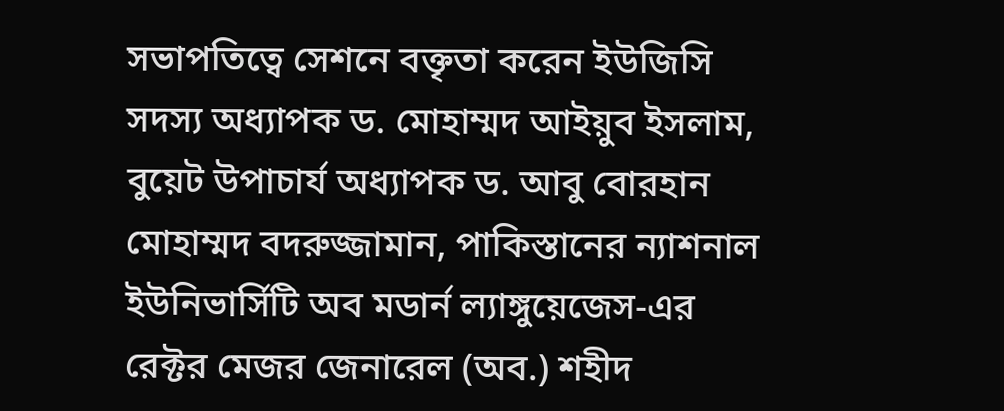সভাপতিত্বে সেশনে বক্তৃতা করেন ইউজিসি সদস্য অধ্যাপক ড. মোহাম্মদ আইয়ুব ইসলাম, বুয়েট উপাচার্য অধ্যাপক ড. আবু বোরহান মোহাম্মদ বদরুজ্জামান, পাকিস্তানের ন্যাশনাল ইউনিভার্সিটি অব মডার্ন ল্যাঙ্গুয়েজেস-এর রেক্টর মেজর জেনারেল (অব.) শহীদ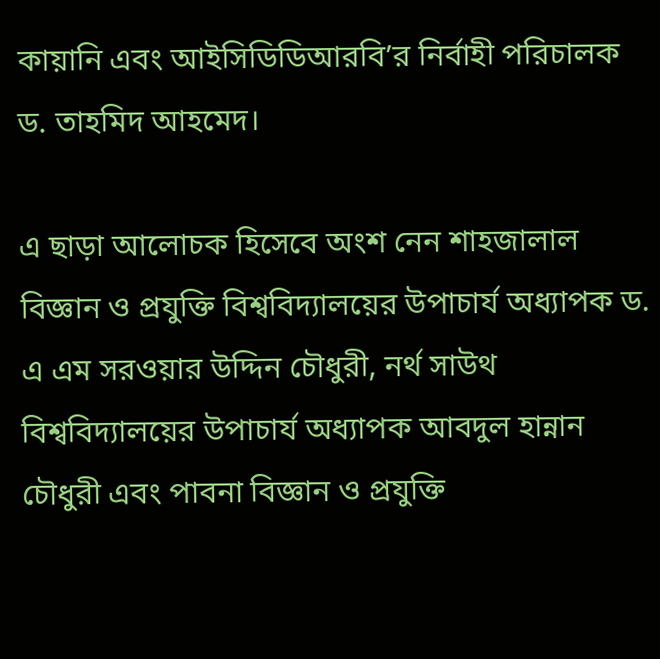কায়ানি এবং আইসিডিডিআরবি’র নির্বাহী পরিচালক ড. তাহমিদ আহমেদ।

এ ছাড়া আলোচক হিসেবে অংশ নেন শাহজালাল বিজ্ঞান ও প্রযুক্তি বিশ্ববিদ্যালয়ের উপাচার্য অধ্যাপক ড. এ এম সরওয়ার উদ্দিন চৌধুরী, নর্থ সাউথ বিশ্ববিদ্যালয়ের উপাচার্য অধ্যাপক আবদুল হান্নান চৌধুরী এবং পাবনা বিজ্ঞান ও প্রযুক্তি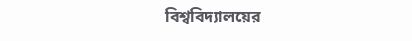বিশ্ববিদ্যালয়ের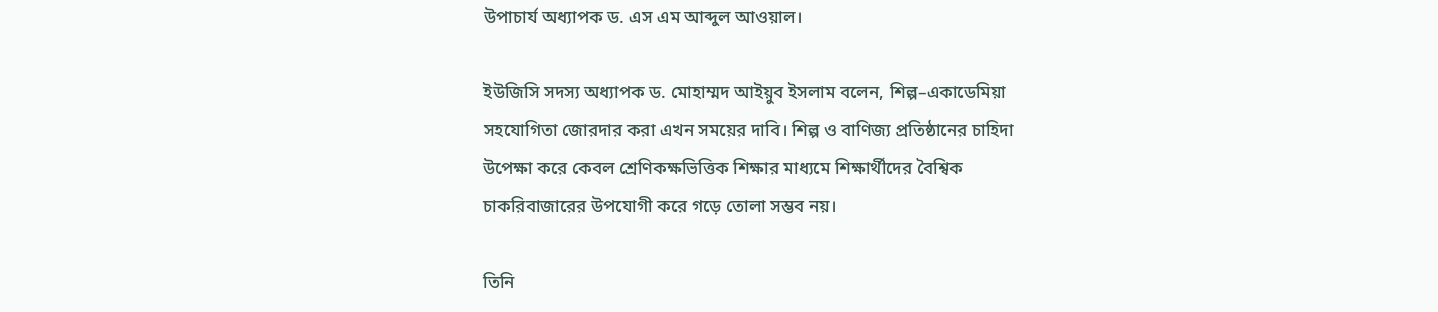উপাচার্য অধ্যাপক ড. এস এম আব্দুল আওয়াল।

ইউজিসি সদস্য অধ্যাপক ড. মোহাম্মদ আইয়ুব ইসলাম বলেন, শিল্প–একাডেমিয়া সহযোগিতা জোরদার করা এখন সময়ের দাবি। শিল্প ও বাণিজ্য প্রতিষ্ঠানের চাহিদা উপেক্ষা করে কেবল শ্রেণিকক্ষভিত্তিক শিক্ষার মাধ্যমে শিক্ষার্থীদের বৈশ্বিক চাকরিবাজারের উপযোগী করে গড়ে তোলা সম্ভব নয়।

তিনি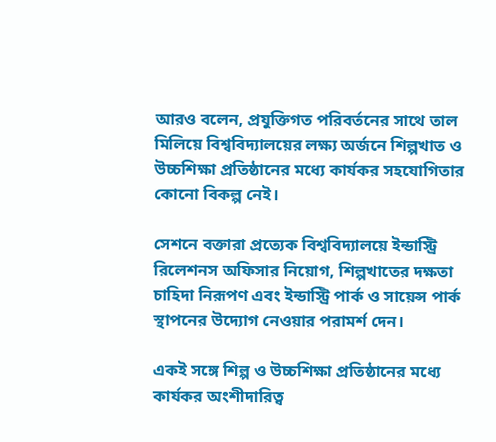আরও বলেন, প্রযুক্তিগত পরিবর্তনের সাথে তাল মিলিয়ে বিশ্ববিদ্যালয়ের লক্ষ্য অর্জনে শিল্পখাত ও উচ্চশিক্ষা প্রতিষ্ঠানের মধ্যে কার্যকর সহযোগিতার কোনো বিকল্প নেই।

সেশনে বক্তারা প্রত্যেক বিশ্ববিদ্যালয়ে ইন্ডাস্ট্রি রিলেশনস অফিসার নিয়োগ, শিল্পখাতের দক্ষতা চাহিদা নিরূপণ এবং ইন্ডাস্ট্রি পার্ক ও সায়েন্স পার্ক স্থাপনের উদ্যোগ নেওয়ার পরামর্শ দেন।

একই সঙ্গে শিল্প ও উচ্চশিক্ষা প্রতিষ্ঠানের মধ্যে কার্যকর অংশীদারিত্ব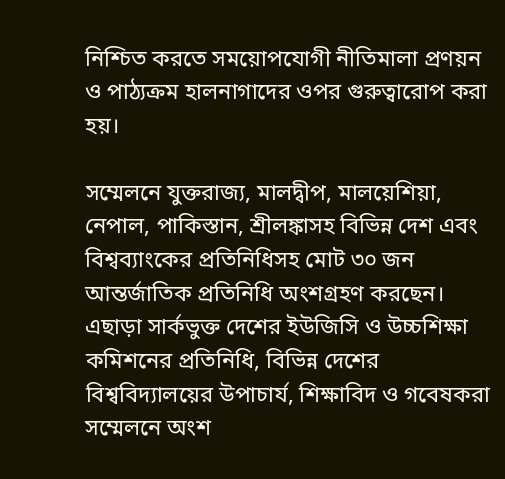নিশ্চিত করতে সময়োপযোগী নীতিমালা প্রণয়ন ও পাঠ্যক্রম হালনাগাদের ওপর গুরুত্বারোপ করা হয়।

সম্মেলনে যুক্তরাজ্য, মালদ্বীপ, মালয়েশিয়া, নেপাল, পাকিস্তান, শ্রীলঙ্কাসহ বিভিন্ন দেশ এবং বিশ্বব্যাংকের প্রতিনিধিসহ মোট ৩০ জন আন্তর্জাতিক প্রতিনিধি অংশগ্রহণ করছেন। এছাড়া সার্কভুক্ত দেশের ইউজিসি ও উচ্চশিক্ষা কমিশনের প্রতিনিধি, বিভিন্ন দেশের বিশ্ববিদ্যালয়ের উপাচার্য, শিক্ষাবিদ ও গবেষকরা সম্মেলনে অংশ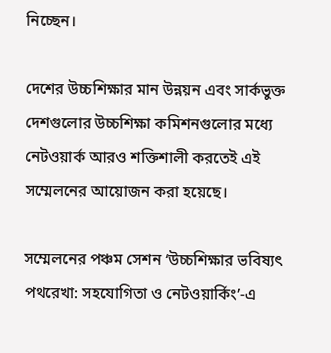নিচ্ছেন।

দেশের উচ্চশিক্ষার মান উন্নয়ন এবং সার্কভুক্ত দেশগুলোর উচ্চশিক্ষা কমিশনগুলোর মধ্যে নেটওয়ার্ক আরও শক্তিশালী করতেই এই সম্মেলনের আয়োজন করা হয়েছে।

সম্মেলনের পঞ্চম সেশন ‘উচ্চশিক্ষার ভবিষ্যৎ পথরেখা: সহযোগিতা ও নেটওয়ার্কিং’-এ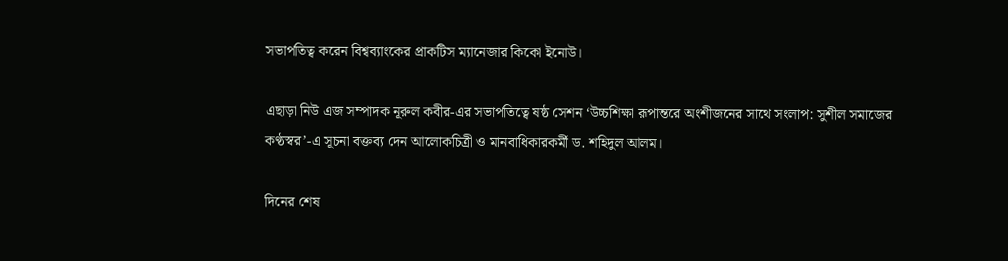সভাপতিত্ব করেন বিশ্বব্যাংকের প্রাকটিস ম্যানেজার কিকো ইনোউ।

এছাড়া নিউ এজ সম্পাদক নূরুল কবীর-এর সভাপতিত্বে ষষ্ঠ সেশন ‘উচ্চশিক্ষা রূপান্তরে অংশীজনের সাথে সংলাপ: সুশীল সমাজের কণ্ঠস্বর’-এ সূচনা বক্তব্য দেন আলোকচিত্রী ও মানবাধিকারকর্মী ড. শহিদুল আলম।

দিনের শেষ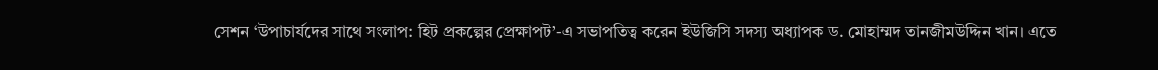সেশন ‘উপাচার্যদের সাথে সংলাপ: হিট প্রকল্পের প্রেক্ষাপট’-এ সভাপতিত্ব করেন ইউজিসি সদস্য অধ্যাপক ড. মোহাম্মদ তানজীমউদ্দিন খান। এতে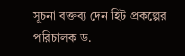সূচনা বক্তব্য দেন হিট প্রকল্পের পরিচালক ড.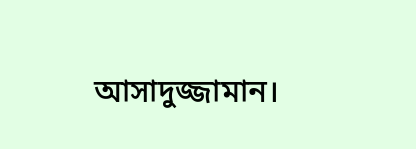আসাদুজ্জামান।